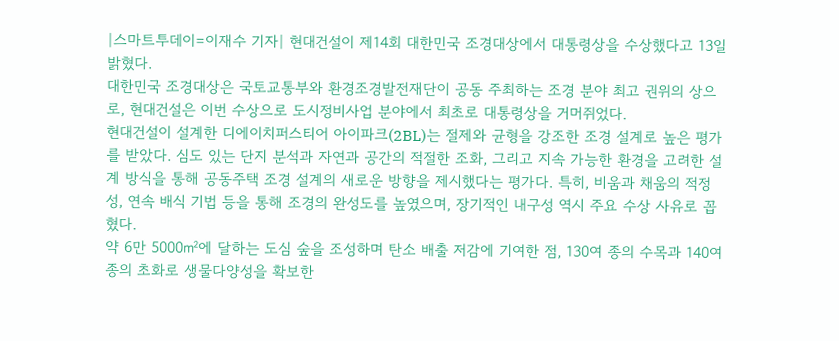|스마트투데이=이재수 기자| 현대건설이 제14회 대한민국 조경대상에서 대통령상을 수상했다고 13일 밝혔다.
대한민국 조경대상은 국토교통부와 환경조경발전재단이 공동 주최하는 조경 분야 최고 권위의 상으로, 현대건설은 이번 수상으로 도시정비사업 분야에서 최초로 대통령상을 거머쥐었다.
현대건설이 설계한 디에이치퍼스티어 아이파크(2BL)는 절제와 균형을 강조한 조경 설계로 높은 평가를 받았다. 심도 있는 단지 분석과 자연과 공간의 적절한 조화, 그리고 지속 가능한 환경을 고려한 설계 방식을 통해 공동주택 조경 설계의 새로운 방향을 제시했다는 평가다. 특히, 비움과 채움의 적정성, 연속 배식 기법 등을 통해 조경의 완성도를 높였으며, 장기적인 내구성 역시 주요 수상 사유로 꼽혔다.
약 6만 5000㎡에 달하는 도심 숲을 조성하며 탄소 배출 저감에 기여한 점, 130여 종의 수목과 140여 종의 초화로 생물다양성을 확보한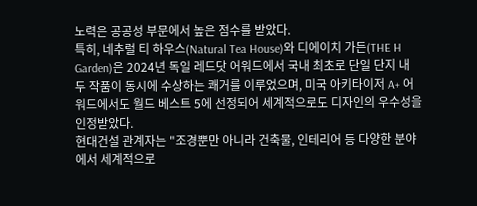노력은 공공성 부문에서 높은 점수를 받았다.
특히, 네추럴 티 하우스(Natural Tea House)와 디에이치 가든(THE H Garden)은 2024년 독일 레드닷 어워드에서 국내 최초로 단일 단지 내 두 작품이 동시에 수상하는 쾌거를 이루었으며, 미국 아키타이저 A+ 어워드에서도 월드 베스트 5에 선정되어 세계적으로도 디자인의 우수성을 인정받았다.
현대건설 관계자는 "조경뿐만 아니라 건축물, 인테리어 등 다양한 분야에서 세계적으로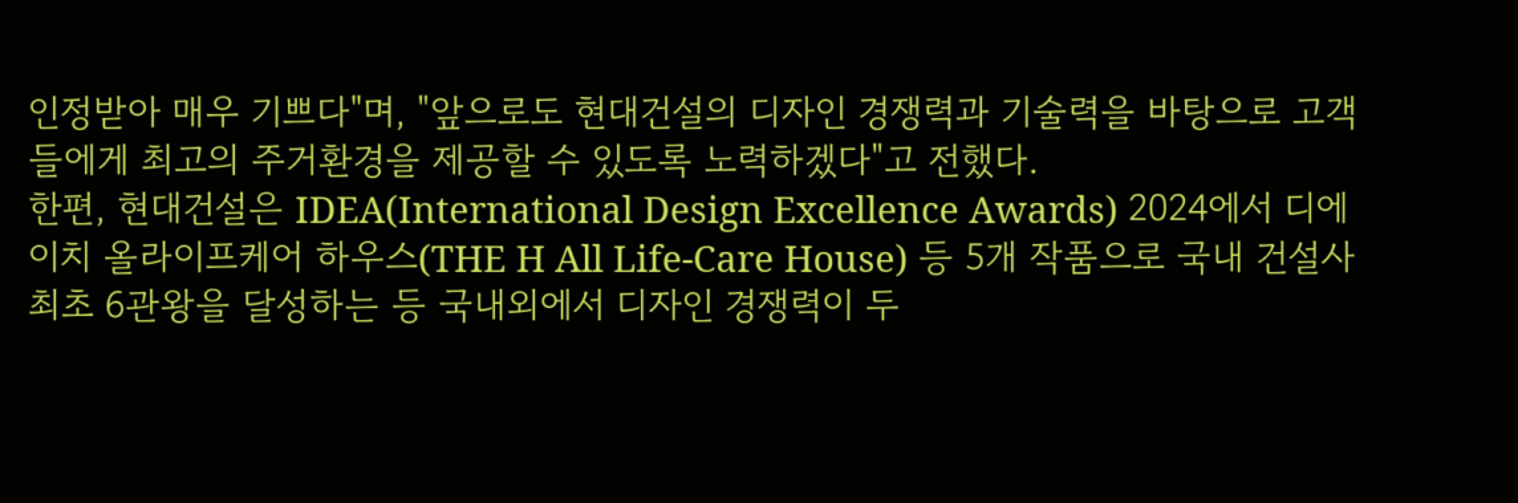인정받아 매우 기쁘다"며, "앞으로도 현대건설의 디자인 경쟁력과 기술력을 바탕으로 고객들에게 최고의 주거환경을 제공할 수 있도록 노력하겠다"고 전했다.
한편, 현대건설은 IDEA(International Design Excellence Awards) 2024에서 디에이치 올라이프케어 하우스(THE H All Life-Care House) 등 5개 작품으로 국내 건설사 최초 6관왕을 달성하는 등 국내외에서 디자인 경쟁력이 두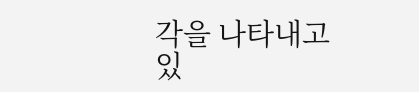각을 나타내고 있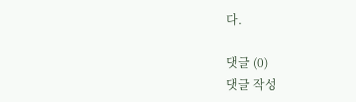다.

댓글 (0)
댓글 작성